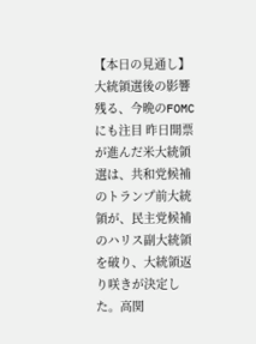【本日の見通し】大統領選後の影響残る、今晩のFOMCにも注目 昨日開票が進んだ米大統領選は、共和党候補のトランプ前大統領が、民主党候補のハリス副大統領を破り、大統領返り咲きが決定した。高関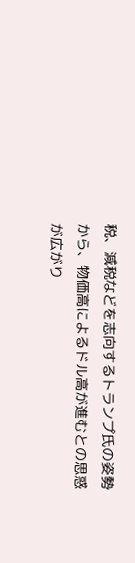税、減税などを志向するトランプ氏の姿勢から、物価高によるドル高が進むとの思惑が広がり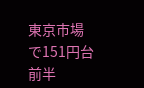東京市場で151円台前半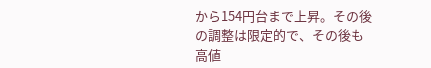から154円台まで上昇。その後の調整は限定的で、その後も高値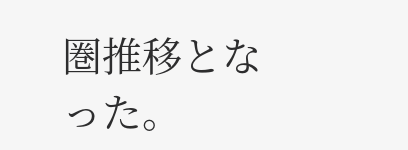圏推移となった。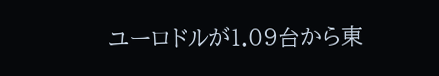ユーロドルが1.09台から東